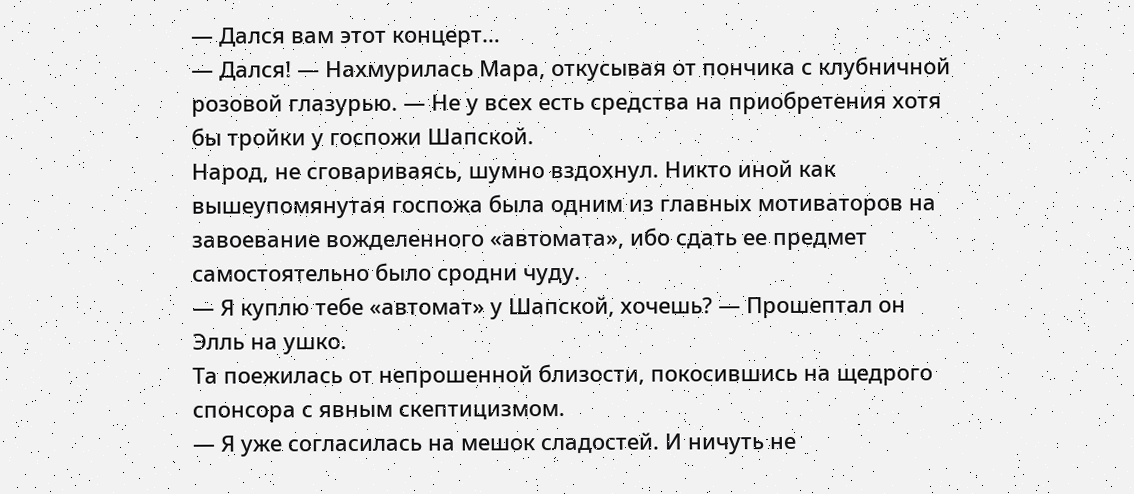— Дался вам этот концерт…
— Дался! — Нахмурилась Мара, откусывая от пончика с клубничной розовой глазурью. — Не у всех есть средства на приобретения хотя бы тройки у госпожи Шапской.
Народ, не сговариваясь, шумно вздохнул. Никто иной как вышеупомянутая госпожа была одним из главных мотиваторов на завоевание вожделенного «автомата», ибо сдать ее предмет самостоятельно было сродни чуду.
— Я куплю тебе «автомат» у Шапской, хочешь? — Прошептал он Элль на ушко.
Та поежилась от непрошенной близости, покосившись на щедрого спонсора с явным скептицизмом.
— Я уже согласилась на мешок сладостей. И ничуть не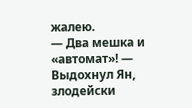жалею.
— Два мешка и «автомат»! — Выдохнул Ян, злодейски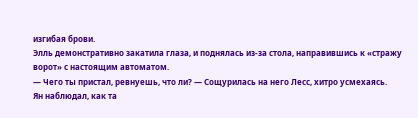изгибая брови.
Элль демонстративно закатила глаза, и поднялась из-за стола, направившись к «стражу ворот» с настоящим автоматом.
— Чего ты пристал, ревнуешь, что ли? — Сощурилась на него Лесс, хитро усмехаясь.
Ян наблюдал, как та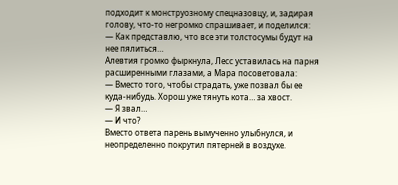подходит к монструозному спецназовцу, и, задирая голову, что-то негромко спрашивает, и поделился:
— Как представлю, что все эти толстосумы будут на нее пялиться…
Алевтия громко фыркнула, Лесс уставилась на парня расширенными глазами, а Мара посоветовала:
— Вместо того, чтобы страдать, уже позвал бы ее куда-нибудь. Хорош уже тянуть кота… за хвост.
— Я звал…
— И что?
Вместо ответа парень вымученно улыбнулся, и неопределенно покрутил пятерней в воздухе.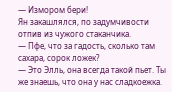— Измором бери!
Ян закашлялся, по задумчивости отпив из чужого стаканчика.
— Пфе, что за гадость, сколько там сахара, сорок ложек?
— Это Элль, она всегда такой пьет. Ты же знаешь, что она у нас сладкоежка.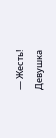— Жесть!
Девушка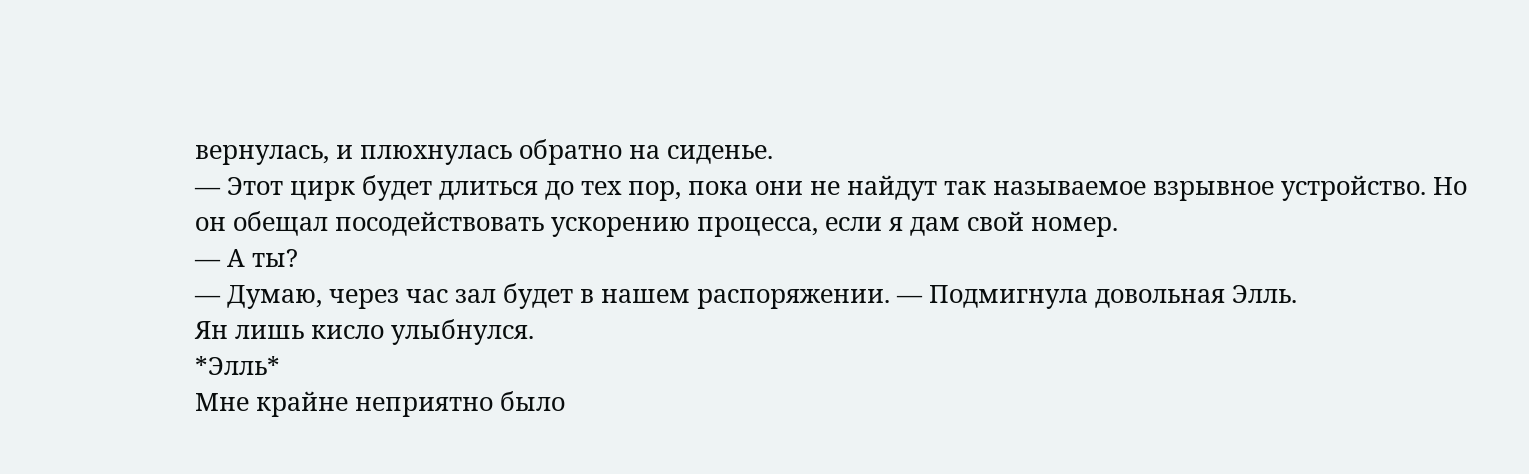вернулась, и плюхнулась обратно на сиденье.
— Этот цирк будет длиться до тех пор, пока они не найдут так называемое взрывное устройство. Но он обещал посодействовать ускорению процесса, если я дам свой номер.
— А ты?
— Думаю, через час зал будет в нашем распоряжении. — Подмигнула довольная Элль.
Ян лишь кисло улыбнулся.
*Элль*
Мне крайне неприятно было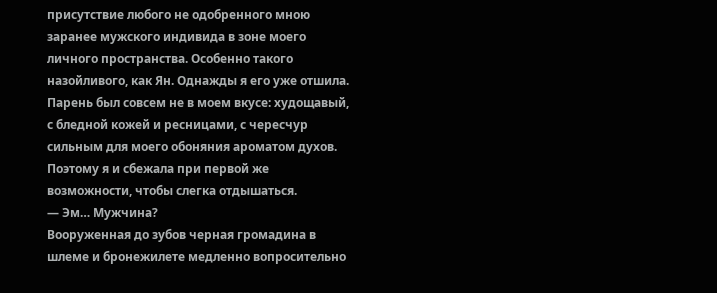присутствие любого не одобренного мною заранее мужского индивида в зоне моего личного пространства. Особенно такого назойливого, как Ян. Однажды я его уже отшила. Парень был совсем не в моем вкусе: худощавый, с бледной кожей и ресницами, с чересчур сильным для моего обоняния ароматом духов. Поэтому я и сбежала при первой же возможности, чтобы слегка отдышаться.
— Эм… Мужчина?
Вооруженная до зубов черная громадина в шлеме и бронежилете медленно вопросительно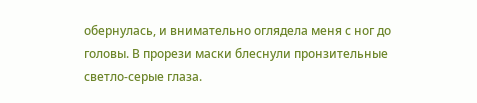обернулась, и внимательно оглядела меня с ног до головы. В прорези маски блеснули пронзительные светло-серые глаза.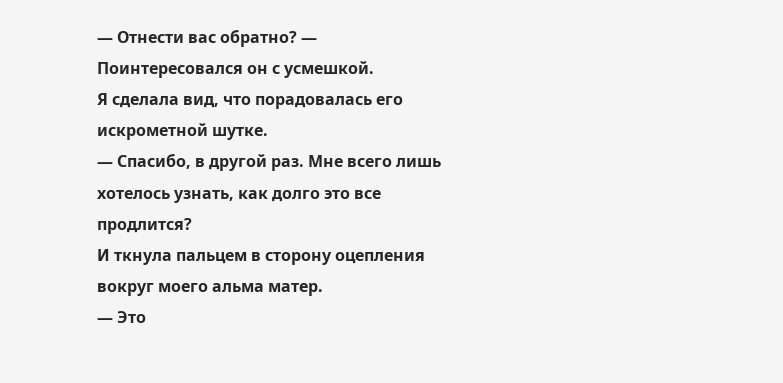— Отнести вас обратно? — Поинтересовался он с усмешкой.
Я сделала вид, что порадовалась его искрометной шутке.
— Спасибо, в другой раз. Мне всего лишь хотелось узнать, как долго это все продлится?
И ткнула пальцем в сторону оцепления вокруг моего альма матер.
— Это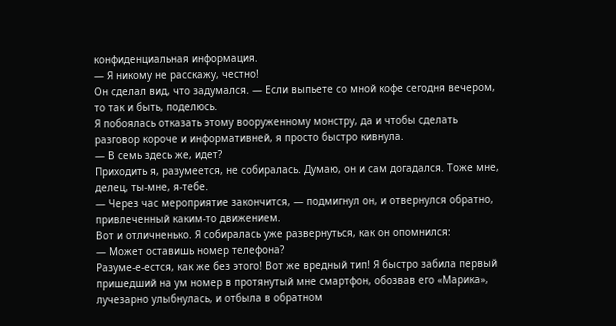конфиденциальная информация.
— Я никому не расскажу, честно!
Он сделал вид, что задумался. — Если выпьете со мной кофе сегодня вечером, то так и быть, поделюсь.
Я побоялась отказать этому вооруженному монстру, да и чтобы сделать разговор короче и информативней, я просто быстро кивнула.
— В семь здесь же, идет?
Приходить я, разумеется, не собиралась. Думаю, он и сам догадался. Тоже мне, делец, ты-мне, я-тебе.
— Через час мероприятие закончится, — подмигнул он, и отвернулся обратно, привлеченный каким-то движением.
Вот и отличненько. Я собиралась уже развернуться, как он опомнился:
— Может оставишь номер телефона?
Разуме-е-естся, как же без этого! Вот же вредный тип! Я быстро забила первый пришедший на ум номер в протянутый мне смартфон, обозвав его «Марика», лучезарно улыбнулась, и отбыла в обратном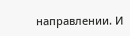направлении. И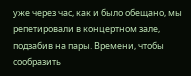уже через час, как и было обещано, мы репетировали в концертном зале, подзабив на пары. Времени, чтобы сообразить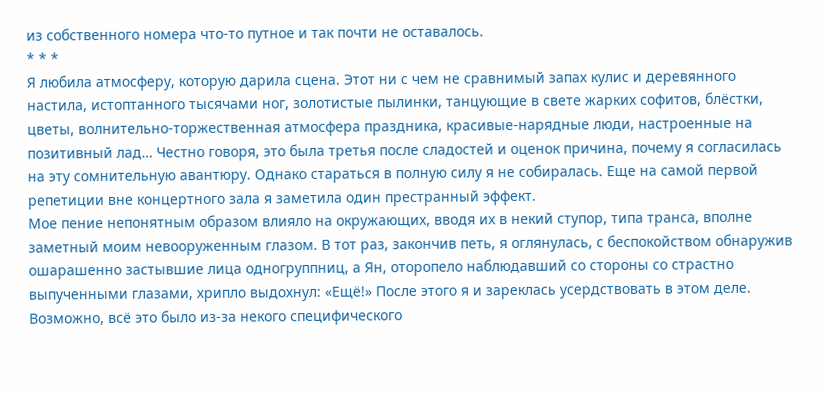из собственного номера что-то путное и так почти не оставалось.
* * *
Я любила атмосферу, которую дарила сцена. Этот ни с чем не сравнимый запах кулис и деревянного настила, истоптанного тысячами ног, золотистые пылинки, танцующие в свете жарких софитов, блёстки, цветы, волнительно-торжественная атмосфера праздника, красивые-нарядные люди, настроенные на позитивный лад… Честно говоря, это была третья после сладостей и оценок причина, почему я согласилась на эту сомнительную авантюру. Однако стараться в полную силу я не собиралась. Еще на самой первой репетиции вне концертного зала я заметила один престранный эффект.
Мое пение непонятным образом влияло на окружающих, вводя их в некий ступор, типа транса, вполне заметный моим невооруженным глазом. В тот раз, закончив петь, я оглянулась, с беспокойством обнаружив ошарашенно застывшие лица одногруппниц, а Ян, оторопело наблюдавший со стороны со страстно выпученными глазами, хрипло выдохнул: «Ещё!» После этого я и зареклась усердствовать в этом деле. Возможно, всё это было из-за некого специфического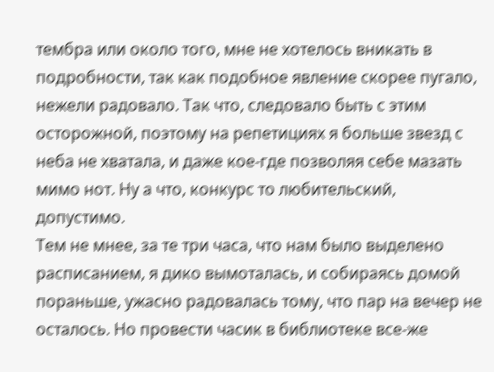тембра или около того, мне не хотелось вникать в подробности, так как подобное явление скорее пугало, нежели радовало. Так что, следовало быть с этим осторожной, поэтому на репетициях я больше звезд с неба не хватала, и даже кое-где позволяя себе мазать мимо нот. Ну а что, конкурс то любительский, допустимо.
Тем не мнее, за те три часа, что нам было выделено расписанием, я дико вымоталась, и собираясь домой пораньше, ужасно радовалась тому, что пар на вечер не осталось. Но провести часик в библиотеке все-же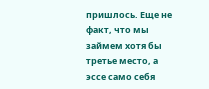пришлось. Еще не факт, что мы займем хотя бы третье место, а эссе само себя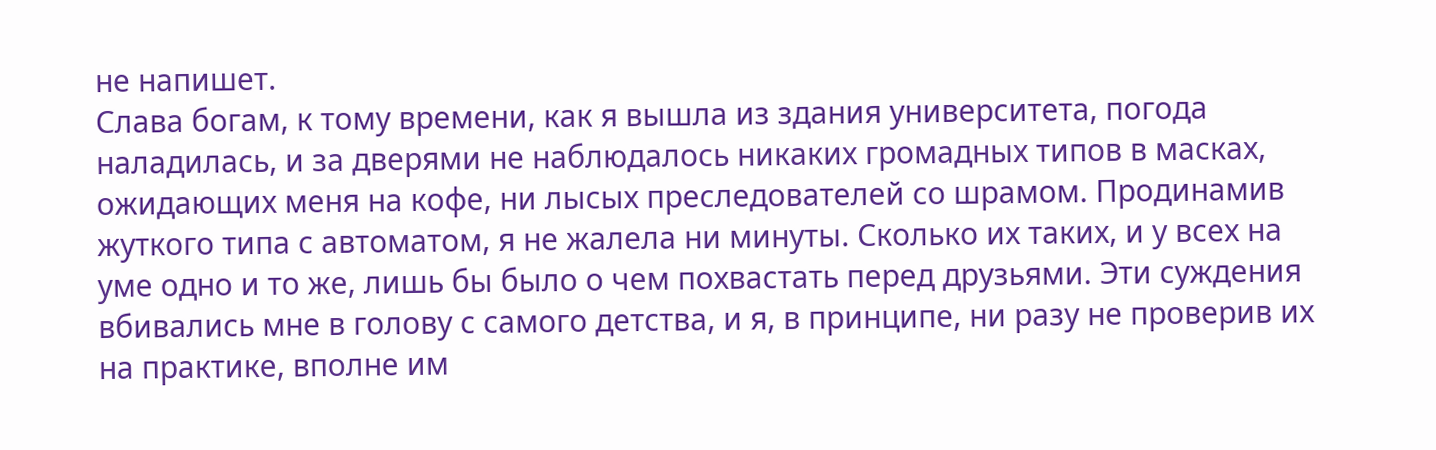не напишет.
Слава богам, к тому времени, как я вышла из здания университета, погода наладилась, и за дверями не наблюдалось никаких громадных типов в масках, ожидающих меня на кофе, ни лысых преследователей со шрамом. Продинамив жуткого типа с автоматом, я не жалела ни минуты. Сколько их таких, и у всех на уме одно и то же, лишь бы было о чем похвастать перед друзьями. Эти суждения вбивались мне в голову с самого детства, и я, в принципе, ни разу не проверив их на практике, вполне им